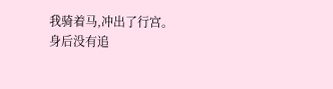我骑着马,冲出了行宫。
身后没有追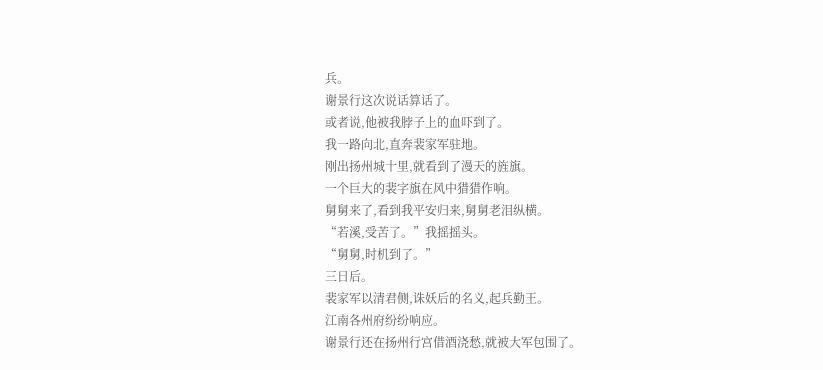兵。
谢景行这次说话算话了。
或者说,他被我脖子上的血吓到了。
我一路向北,直奔裴家军驻地。
刚出扬州城十里,就看到了漫天的旌旗。
一个巨大的裴字旗在风中猎猎作响。
舅舅来了,看到我平安归来,舅舅老泪纵横。
“若溪,受苦了。”我摇摇头。
“舅舅,时机到了。”
三日后。
裴家军以清君侧,诛妖后的名义,起兵勤王。
江南各州府纷纷响应。
谢景行还在扬州行宫借酒浇愁,就被大军包围了。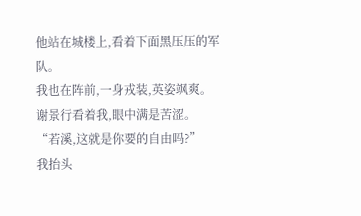他站在城楼上,看着下面黑压压的军队。
我也在阵前,一身戎装,英姿飒爽。
谢景行看着我,眼中满是苦涩。
“若溪,这就是你要的自由吗?”
我抬头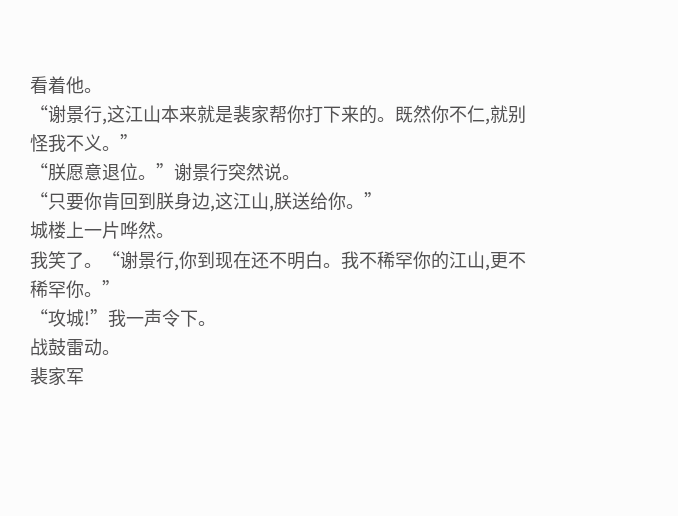看着他。
“谢景行,这江山本来就是裴家帮你打下来的。既然你不仁,就别怪我不义。”
“朕愿意退位。”谢景行突然说。
“只要你肯回到朕身边,这江山,朕送给你。”
城楼上一片哗然。
我笑了。“谢景行,你到现在还不明白。我不稀罕你的江山,更不稀罕你。”
“攻城!”我一声令下。
战鼓雷动。
裴家军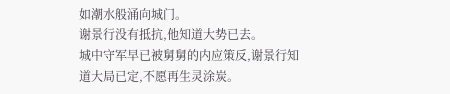如潮水般涌向城门。
谢景行没有抵抗,他知道大势已去。
城中守军早已被舅舅的内应策反,谢景行知道大局已定,不愿再生灵涂炭。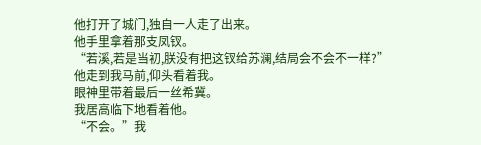他打开了城门,独自一人走了出来。
他手里拿着那支凤钗。
“若溪,若是当初,朕没有把这钗给苏澜,结局会不会不一样?”
他走到我马前,仰头看着我。
眼神里带着最后一丝希冀。
我居高临下地看着他。
“不会。”我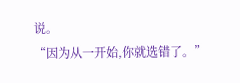说。
“因为从一开始,你就选错了。”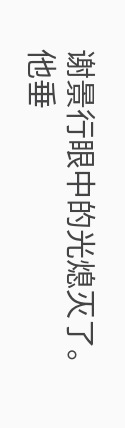谢景行眼中的光熄灭了。
他垂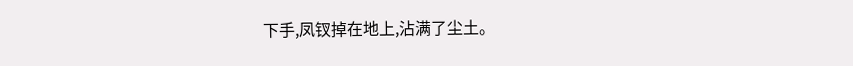下手,凤钗掉在地上,沾满了尘土。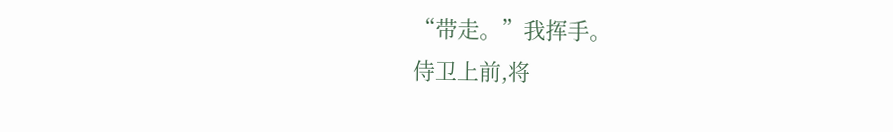“带走。”我挥手。
侍卫上前,将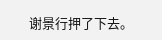谢景行押了下去。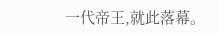一代帝王,就此落幕。